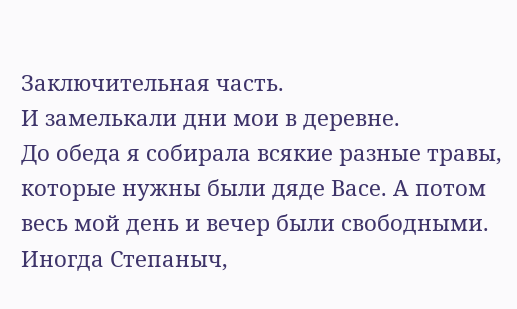Заключительная часть.
И замелькали дни мои в деревне.
До обеда я собирала всякие разные травы, которые нужны были дяде Васе. А потом весь мой день и вечер были свободными. Иногда Степаныч,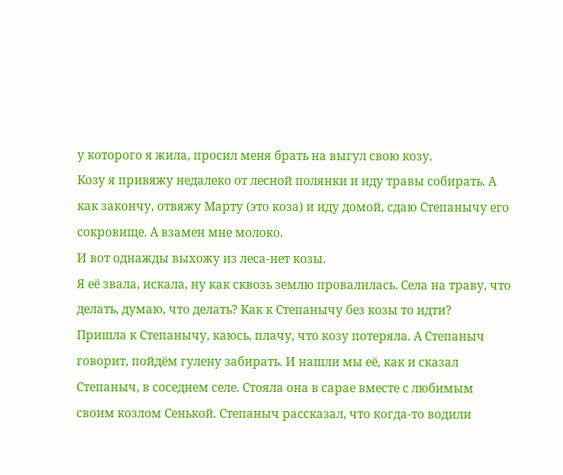у которого я жила, просил меня брать на выгул свою козу.
Козу я привяжу недалеко от лесной полянки и иду травы собирать. А как закончу, отвяжу Марту (это коза) и иду домой, сдаю Степанычу его сокровище. А взамен мне молоко.
И вот однажды выхожу из леса-нет козы.
Я её звала, искала, ну как сквозь землю провалилась. Села на траву, что делать, думаю, что делать? Как к Степанычу без козы то идти?
Пришла к Степанычу, каюсь, плачу, что козу потеряла. А Степаныч говорит, пойдём гулену забирать. И нашли мы её, как и сказал Степаныч, в соседнем селе. Стояла она в сарае вместе с любимым своим козлом Сенькой. Степаныч рассказал, что когда-то водили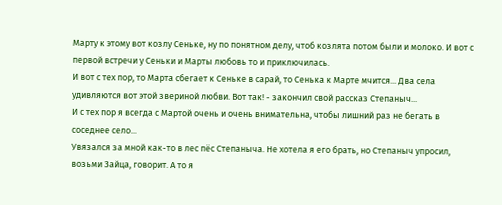Марту к этому вот козлу Сеньке, ну по понятном делу, чтоб козлята потом были и молоко. И вот с первой встречи у Сеньки и Марты любовь то и приключилась.
И вот с тех пор, то Марта сбегает к Сеньке в сарай, то Сенька к Марте мчится... Два села удивляются вот этой звериной любви. Вот так! - закончил свой рассказ Степаныч...
И с тех пор я всегда с Мартой очень и очень внимательна, чтобы лишний раз не бегать в соседнее село...
Увязался за мной как-то в лес пёс Степаныча. Не хотела я его брать, но Степаныч упросил, возьми Зайца, говорит. А то я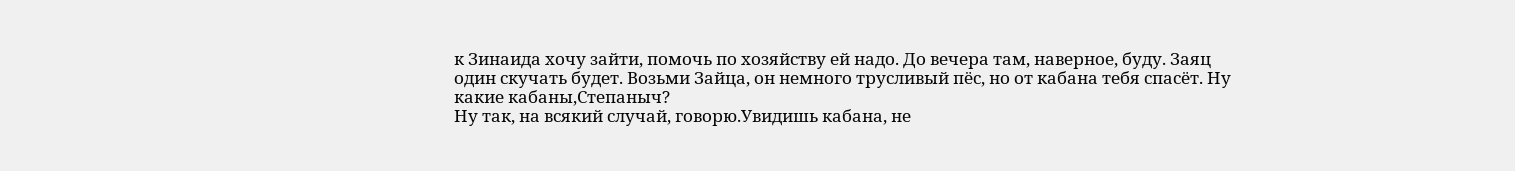к Зинаида хочу зайти, помочь по хозяйству ей надо. До вечера там, наверное, буду. Заяц один скучать будет. Возьми Зайца, он немного трусливый пёс, но от кабана тебя спасёт. Ну какие кабаны,Степаныч?
Ну так, на всякий случай, говорю.Увидишь кабана, не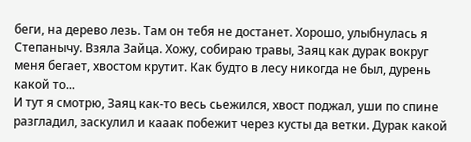беги, на дерево лезь. Там он тебя не достанет. Хорошо, улыбнулась я Степанычу. Взяла Зайца. Хожу, собираю травы, Заяц как дурак вокруг меня бегает, хвостом крутит. Как будто в лесу никогда не был, дурень какой то...
И тут я смотрю, Заяц как-то весь сьежился, хвост поджал, уши по спине разгладил, заскулил и кааак побежит через кусты да ветки. Дурак какой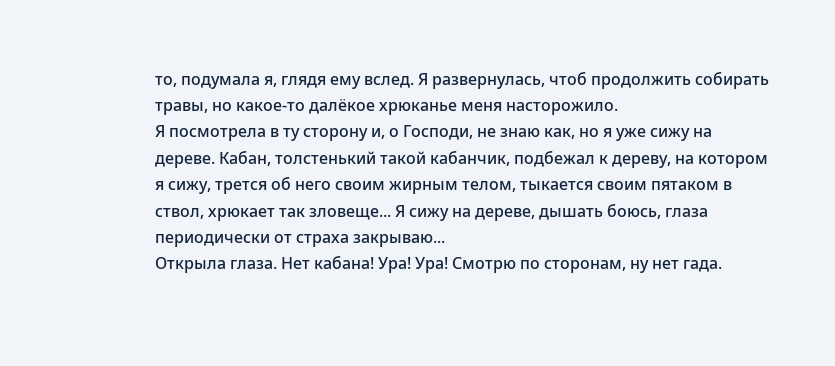то, подумала я, глядя ему вслед. Я развернулась, чтоб продолжить собирать травы, но какое-то далёкое хрюканье меня насторожило.
Я посмотрела в ту сторону и, о Господи, не знаю как, но я уже сижу на дереве. Кабан, толстенький такой кабанчик, подбежал к дереву, на котором я сижу, трется об него своим жирным телом, тыкается своим пятаком в ствол, хрюкает так зловеще... Я сижу на дереве, дышать боюсь, глаза периодически от страха закрываю...
Открыла глаза. Нет кабана! Ура! Ура! Смотрю по сторонам, ну нет гада.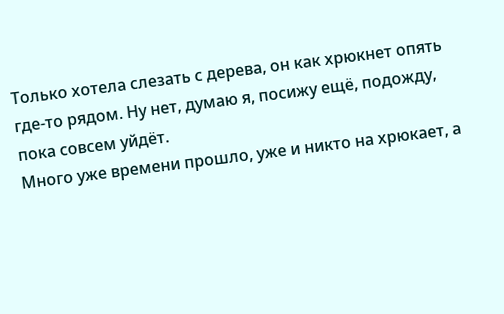Только хотела слезать с дерева, он как хрюкнет опять где-то рядом. Ну нет, думаю я, посижу ещё, подожду, пока совсем уйдёт.
Много уже времени прошло, уже и никто на хрюкает, а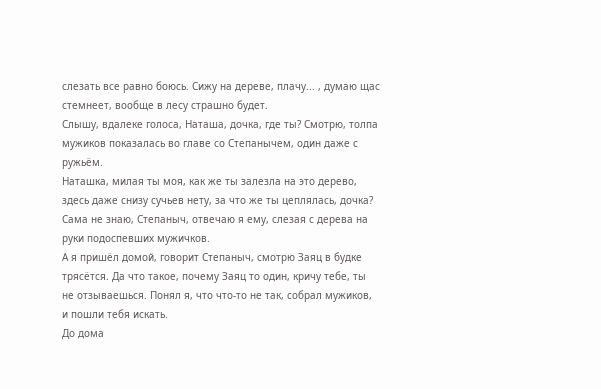слезать все равно боюсь. Сижу на дереве, плачу... , думаю щас стемнеет, вообще в лесу страшно будет.
Слышу, вдалеке голоса, Наташа, дочка, где ты? Смотрю, толпа мужиков показалась во главе со Степанычем, один даже с ружьём.
Наташка, милая ты моя, как же ты залезла на это дерево, здесь даже снизу сучьев нету, за что же ты цеплялась, дочка? Сама не знаю, Степаныч, отвечаю я ему, слезая с дерева на руки подоспевших мужичков.
А я пришёл домой, говорит Степаныч, смотрю Заяц в будке трясётся. Да что такое, почему Заяц то один, кричу тебе, ты не отзываешься. Понял я, что что-то не так, собрал мужиков, и пошли тебя искать.
До дома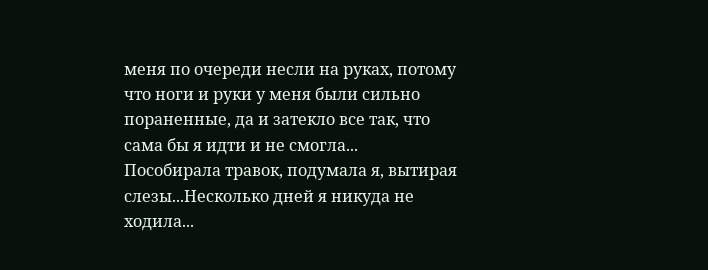меня по очереди несли на руках, потому что ноги и руки у меня были сильно пораненные, да и затекло все так, что сама бы я идти и не смогла...
Пособирала травок, подумала я, вытирая слезы...Несколько дней я никуда не ходила...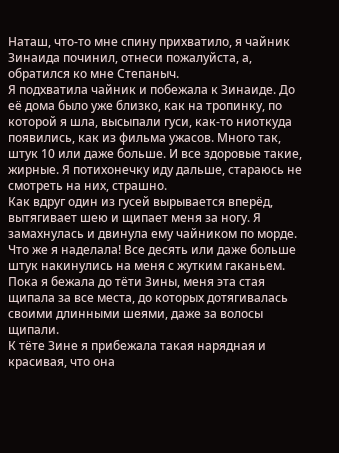Наташ, что-то мне спину прихватило, я чайник Зинаида починил, отнеси пожалуйста, а, обратился ко мне Степаныч.
Я подхватила чайник и побежала к Зинаиде. До её дома было уже близко, как на тропинку, по которой я шла, высыпали гуси, как-то ниоткуда появились, как из фильма ужасов. Много так, штук 10 или даже больше. И все здоровые такие, жирные. Я потихонечку иду дальше, стараюсь не смотреть на них, страшно.
Как вдруг один из гусей вырывается вперёд, вытягивает шею и щипает меня за ногу. Я замахнулась и двинула ему чайником по морде. Что же я наделала! Все десять или даже больше штук накинулись на меня с жутким гаканьем. Пока я бежала до тёти Зины, меня эта стая щипала за все места, до которых дотягивалась своими длинными шеями, даже за волосы щипали.
К тёте Зине я прибежала такая нарядная и красивая, что она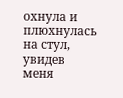охнула и плюхнулась на стул, увидев меня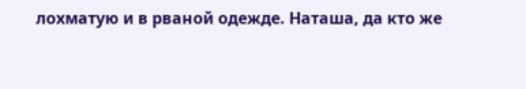лохматую и в рваной одежде. Наташа, да кто же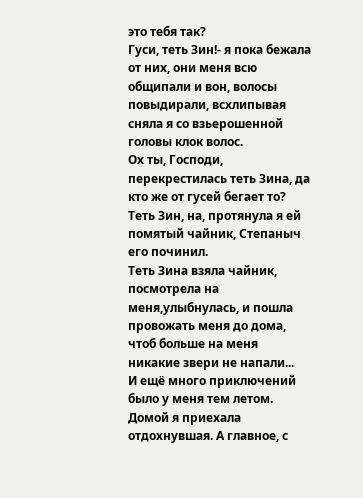это тебя так?
Гуси, теть Зин!- я пока бежала от них, они меня всю общипали и вон, волосы повыдирали, всхлипывая сняла я со взьерошенной головы клок волос.
Ох ты, Господи, перекрестилась теть Зина, да кто же от гусей бегает то? Теть Зин, на, протянула я ей помятый чайник, Степаныч его починил.
Теть Зина взяла чайник, посмотрела на меня,улыбнулась, и пошла провожать меня до дома, чтоб больше на меня никакие звери не напали...
И ещё много приключений было у меня тем летом. Домой я приехала отдохнувшая. А главное, с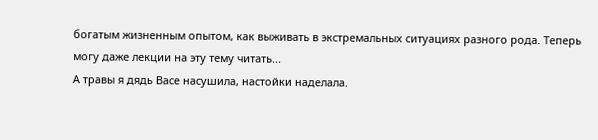богатым жизненным опытом, как выживать в экстремальных ситуациях разного рода. Теперь могу даже лекции на эту тему читать...
А травы я дядь Васе насушила, настойки наделала.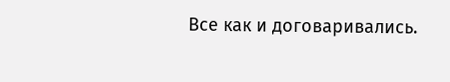Все как и договаривались.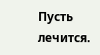Пусть лечится.